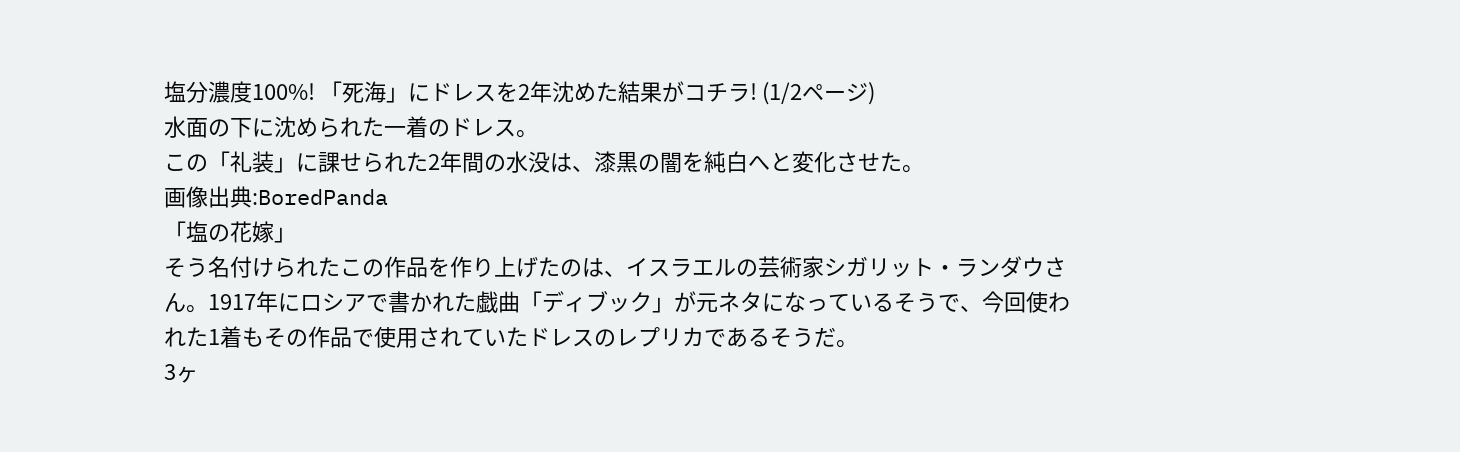塩分濃度100%! 「死海」にドレスを2年沈めた結果がコチラ! (1/2ページ)
水面の下に沈められた一着のドレス。
この「礼装」に課せられた2年間の水没は、漆黒の闇を純白へと変化させた。
画像出典:BoredPanda
「塩の花嫁」
そう名付けられたこの作品を作り上げたのは、イスラエルの芸術家シガリット・ランダウさん。1917年にロシアで書かれた戯曲「ディブック」が元ネタになっているそうで、今回使われた1着もその作品で使用されていたドレスのレプリカであるそうだ。
3ヶ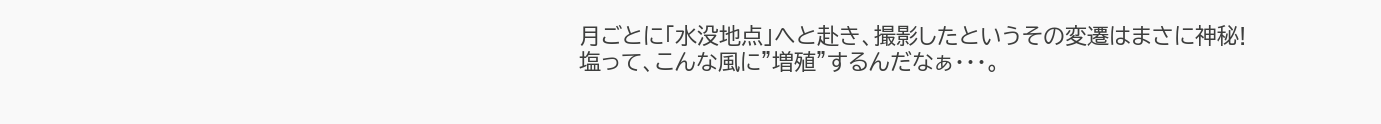月ごとに「水没地点」へと赴き、撮影したというその変遷はまさに神秘!
塩って、こんな風に”増殖”するんだなぁ・・・。